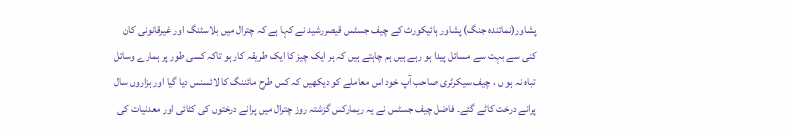پشاور(نمائندہ جنگ) پشاور ہائیکورٹ کے چیف جسٹس قیصررشید نے کہا ہے کہ چترال میں بلاسٹنگ اور غیرقانونی کان کنی سے بہت سے مسائل پیدا ہو رہے ہیں ہم چاہتے ہیں کہ ہر ایک چیز کا ایک طریقہ کار ہو تاکہ کسی طور پر ہمارے وسائل تباہ نہ ہو ں ، چیف سیکرٹری صاحب آپ خود اس معاملے کو دیکھیں کہ کس طرح مائننگ کا لائسنس دیا گیا اور ہزاروں سال پرانے درخت کاٹے گئے۔ فاضل چیف جسٹس نے یہ ریمارکس گزشتہ روز چترال میں پرانے درختوں کی کٹائی اور معدنیات کی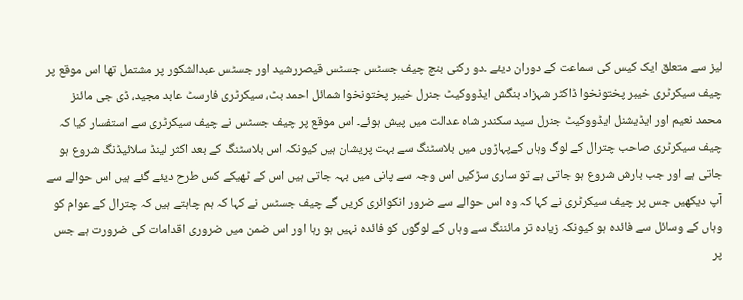لیز سے متعلق ایک کیس کی سماعت کے دوران دیئے ۔دو رکنی بنچ چیف جسٹس جسٹس قیصررشید اور جسٹس عبدالشکور پر مشتمل تھا اس موقع پر چیف سیکرٹری خیبر پختونخوا ڈاکٹر شہزاد بنگش ایڈووکیٹ جنرل خیبر پختونخوا شمائل احمد بٹ، سیکرٹری فارسٹ عابد مجید، ڈی جی مائنز محمد نعیم اور ایڈیشنل ایڈووکیٹ جنرل سید سکندر شاہ عدالت میں پیش ہوئے۔ اس موقع پر چیف جسٹس نے چیف سیکرٹری سے استفسار کیا کہ چیف سیکرٹری صاحب چترال کے لوگ وہاں کےپہاڑوں میں بلاسٹنگ سے بہت پریشان ہیں کیونکہ اس بلاسٹنگ کے بعد اکثر لینڈ سلائیڈنگ شروع ہو جاتی ہے اور جب بارش شروع ہو جاتی ہے تو ساری سڑکیں اس وجہ سے پانی میں بہہ جاتی ہیں اس کے ٹھیکے کس طرح دیئے گئے ہیں اس حوالے سے آپ دیکھیں جس پر چیف سیکرٹری نے کہا کہ وہ اس حوالے سے ضرور انکوائری کریں گے چیف جسٹس نے کہا کہ ہم چاہتے ہیں کہ چترال کے عوام کو وہاں کے وسائل سے فائدہ ہو کیونکہ زیادہ تر مائننگ سے وہاں کے لوگوں کو فائدہ نہیں ہو رہا اور اس ضمن میں ضروری اقدامات کی ضرورت ہے جس پر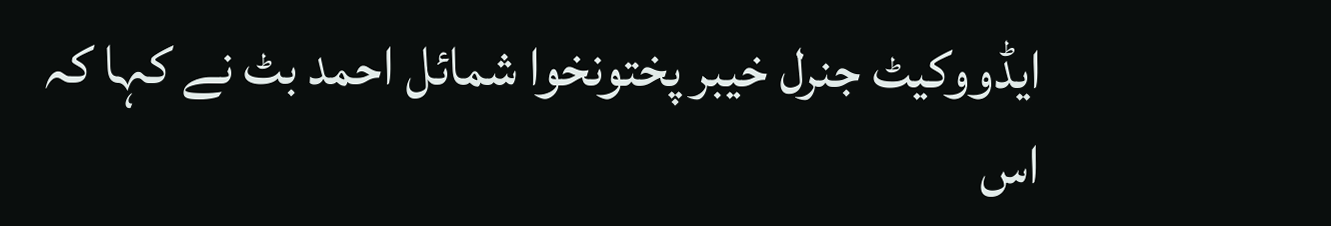ایڈووکیٹ جنرل خیبر پختونخوا شمائل احمد بٹ نے کہا کہ اس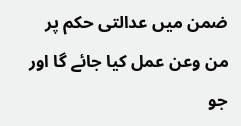ضمن میں عدالتی حکم پر من وعن عمل کیا جائے گا اور جو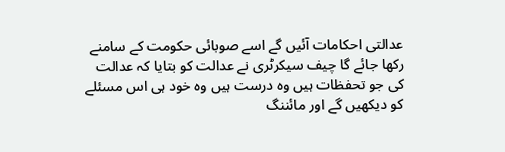عدالتی احکامات آئیں گے اسے صوبائی حکومت کے سامنے رکھا جائے گا چیف سیکرٹری نے عدالت کو بتایا کہ عدالت کی جو تحفظات ہیں وہ درست ہیں وہ خود ہی اس مسئلے کو دیکھیں گے اور مائننگ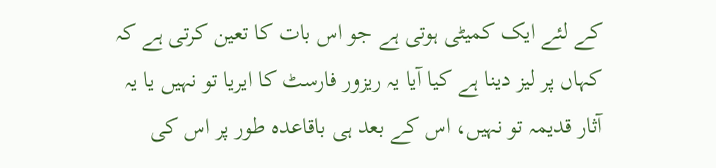کے لئے ایک کمیٹی ہوتی ہے جو اس بات کا تعین کرتی ہے کہ کہاں پر لیز دینا ہے کیا آیا یہ ریزور فارسٹ کا ایریا تو نہیں یا یہ آثار قدیمہ تو نہیں، اس کے بعد ہی باقاعدہ طور پر اس کی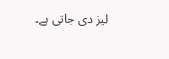لیز دی جاتی ہے۔